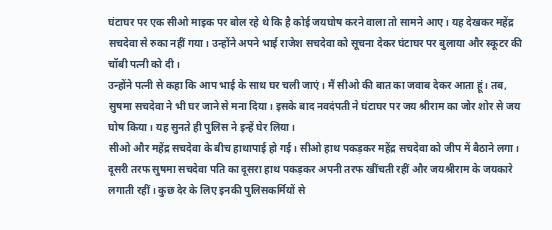घंटाघर पर एक सीओ माइक पर बोल रहे थे कि है कोई जयघोष करने वाला तो सामने आए। यह देखकर महेंद्र सचदेवा से रुका नहीं गया। उन्होंने अपने भाई राजेश सचदेवा को सूचना देकर घंटाघर पर बुलाया और स्कूटर की चॉबी पत्नी को दी।
उन्होंने पत्नी से कहा कि आप भाई के साथ घर चली जाएं। मैं सीओ की बात का जवाब देकर आता हूं। तब, सुषमा सचदेवा ने भी घर जाने से मना दिया। इसके बाद नवदंपती ने घंटाघर पर जय श्रीराम का जोर शोर से जय घोष किया। यह सुनते ही पुलिस ने इन्हें घेर लिया।
सीओ और महेंद्र सचदेवा के बीच हाथापाई हो गई। सीओ हाथ पकड़कर महेंद्र सचदेवा को जीप में बैठाने लगा। दूसरी तरफ सुषमा सचदेवा पति का दूसरा हाथ पकड़कर अपनी तरफ खींचती रहीं और जयश्रीराम के जयकारे लगाती रहीं। कुछ देर के लिए इनकी पुलिसकर्मियों से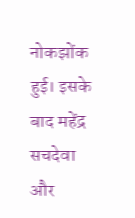नोकझोंक हुई। इसके बाद महेंद्र सचदेवा और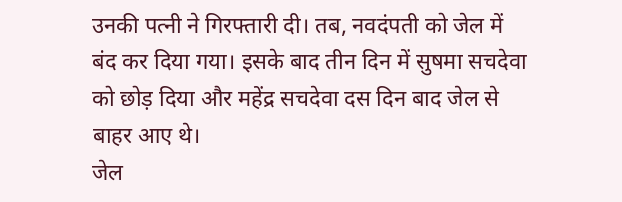उनकी पत्नी ने गिरफ्तारी दी। तब, नवदंपती को जेल में बंद कर दिया गया। इसके बाद तीन दिन में सुषमा सचदेवा को छोड़ दिया और महेंद्र सचदेवा दस दिन बाद जेल से बाहर आए थे।
जेल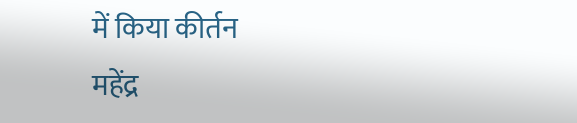में किया कीर्तन
महेंद्र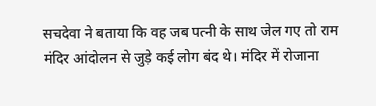सचदेवा ने बताया कि वह जब पत्नी के साथ जेल गए तो राम मंदिर आंदोलन से जुड़े कई लोग बंद थे। मंदिर में रोजाना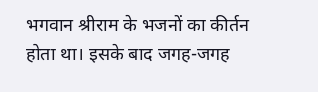भगवान श्रीराम के भजनों का कीर्तन होता था। इसके बाद जगह-जगह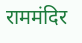राममंदिर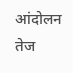आंदोलन तेज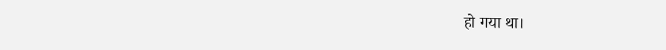हो गया था।